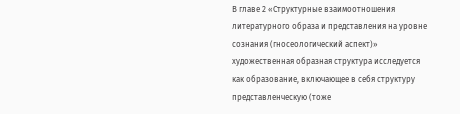В главе 2 «Структурные взаимоотношения литературного образа и представления на уровне сознания (гносеологический аспект)» художественная образная структура исследуется как образование, включающее в себя структуру представленческую (тоже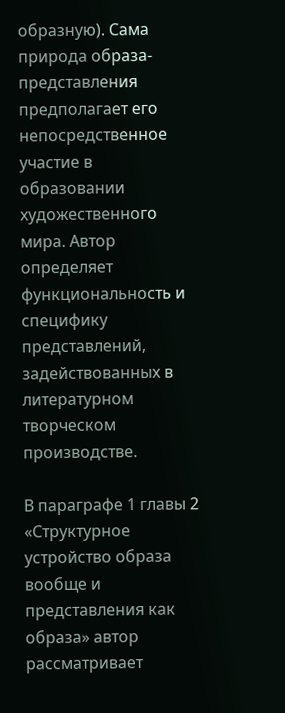образную). Сама природа образа-представления предполагает его непосредственное участие в образовании художественного мира. Автор определяет функциональность и специфику представлений, задействованных в литературном творческом производстве.

В параграфе 1 главы 2 «Структурное устройство образа вообще и представления как образа» автор рассматривает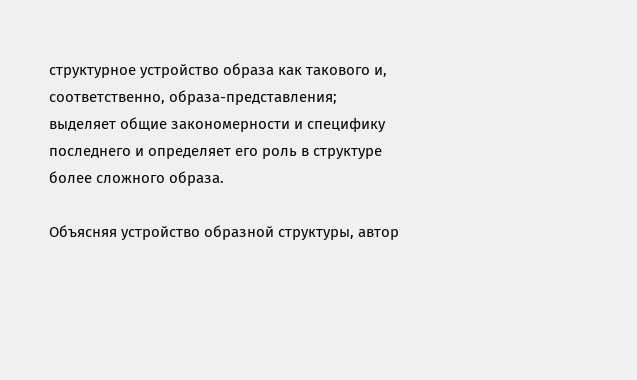структурное устройство образа как такового и, соответственно, образа-представления; выделяет общие закономерности и специфику последнего и определяет его роль в структуре более сложного образа.

Объясняя устройство образной структуры, автор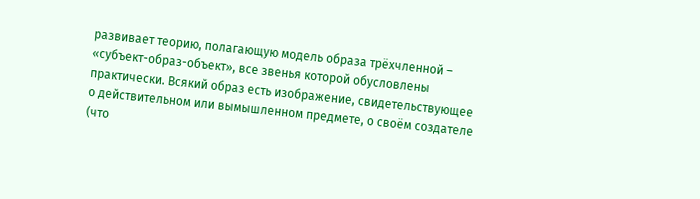развивает теорию, полагающую модель образа трёхчленной – «субъект-образ-объект», все звенья которой обусловлены практически. Всякий образ есть изображение, свидетельствующее о действительном или вымышленном предмете, о своём создателе (что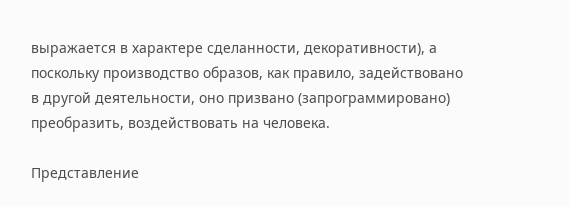выражается в характере сделанности, декоративности), а поскольку производство образов, как правило, задействовано в другой деятельности, оно призвано (запрограммировано) преобразить, воздействовать на человека.

Представление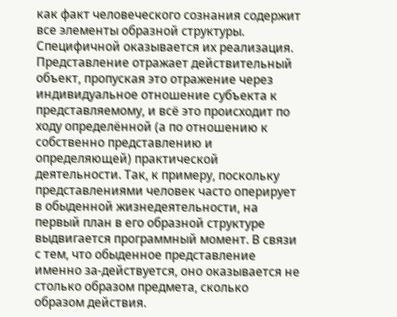как факт человеческого сознания содержит все элементы образной структуры. Специфичной оказывается их реализация. Представление отражает действительный объект, пропуская это отражение через индивидуальное отношение субъекта к представляемому, и всё это происходит по ходу определённой (а по отношению к собственно представлению и определяющей) практической деятельности. Так, к примеру, поскольку представлениями человек часто оперирует в обыденной жизнедеятельности, на первый план в его образной структуре выдвигается программный момент. В связи с тем, что обыденное представление именно за-действуется, оно оказывается не столько образом предмета, сколько образом действия.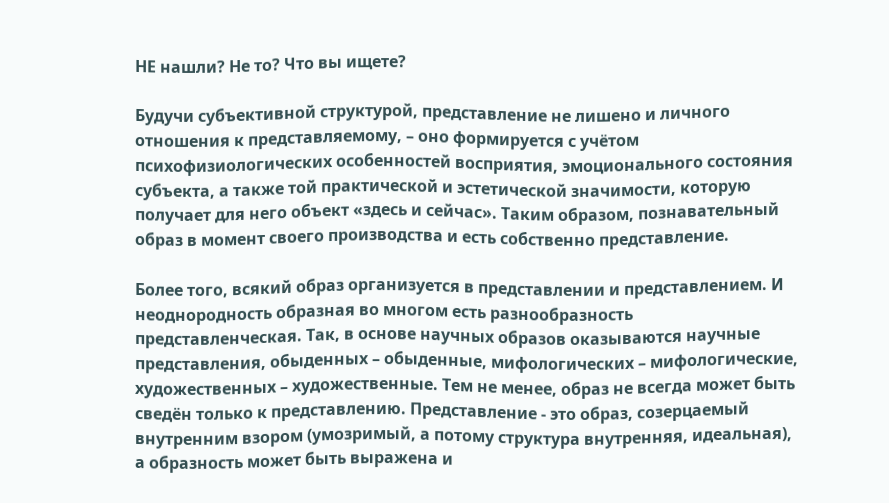НЕ нашли? Не то? Что вы ищете?

Будучи субъективной структурой, представление не лишено и личного отношения к представляемому, – оно формируется с учётом психофизиологических особенностей восприятия, эмоционального состояния субъекта, а также той практической и эстетической значимости, которую получает для него объект «здесь и сейчас». Таким образом, познавательный образ в момент своего производства и есть собственно представление.

Более того, всякий образ организуется в представлении и представлением. И неоднородность образная во многом есть разнообразность представленческая. Так, в основе научных образов оказываются научные представления, обыденных – обыденные, мифологических – мифологические, художественных – художественные. Тем не менее, образ не всегда может быть сведён только к представлению. Представление - это образ, созерцаемый внутренним взором (умозримый, а потому структура внутренняя, идеальная), а образность может быть выражена и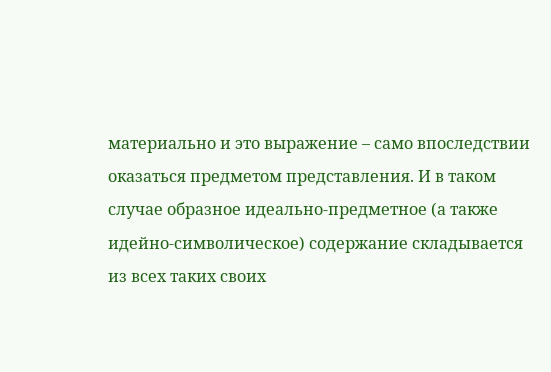материально и это выражение – само впоследствии оказаться предметом представления. И в таком случае образное идеально-предметное (а также идейно-символическое) содержание складывается из всех таких своих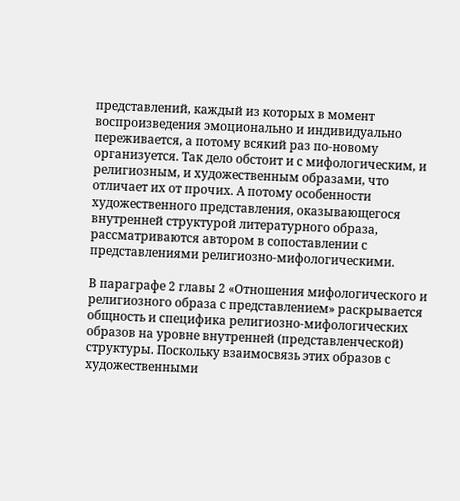представлений, каждый из которых в момент воспроизведения эмоционально и индивидуально переживается, а потому всякий раз по-новому организуется. Так дело обстоит и с мифологическим, и религиозным, и художественным образами, что отличает их от прочих. А потому особенности художественного представления, оказывающегося внутренней структурой литературного образа, рассматриваются автором в сопоставлении с представлениями религиозно-мифологическими.

В параграфе 2 главы 2 «Отношения мифологического и религиозного образа с представлением» раскрывается общность и специфика религиозно-мифологических образов на уровне внутренней (представленческой) структуры. Поскольку взаимосвязь этих образов с художественными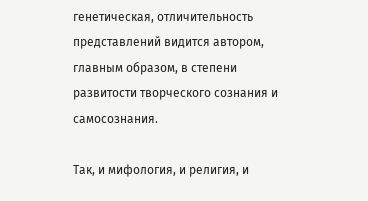генетическая, отличительность представлений видится автором, главным образом, в степени развитости творческого сознания и самосознания.

Так, и мифология, и религия, и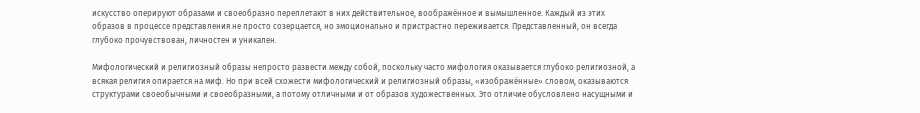искусство оперируют образами и своеобразно переплетают в них действительное, воображённое и вымышленное. Каждый из этих образов в процессе представления не просто созерцается, но эмоционально и пристрастно переживается. Представленный, он всегда глубоко прочувствован, личностен и уникален.

Мифологический и религиозный образы непросто развести между собой, поскольку часто мифология оказывается глубоко религиозной, а всякая религия опирается на миф. Но при всей схожести мифологический и религиозный образы, «изображённые» словом, оказываются структурами своеобычными и своеобразными, а потому отличными и от образов художественных. Это отличие обусловлено насущными и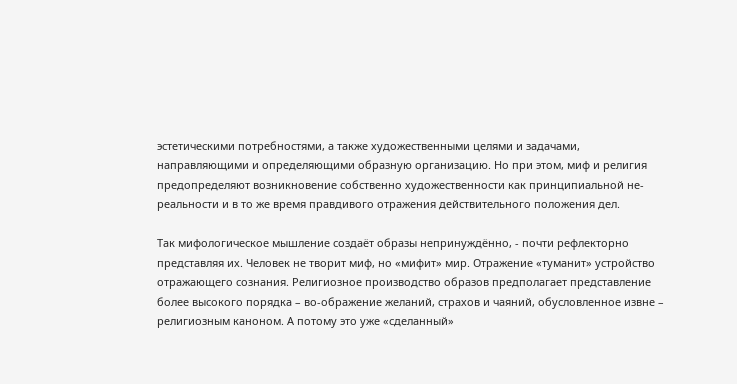эстетическими потребностями, а также художественными целями и задачами, направляющими и определяющими образную организацию. Но при этом, миф и религия предопределяют возникновение собственно художественности как принципиальной не-реальности и в то же время правдивого отражения действительного положения дел.

Так мифологическое мышление создаёт образы непринуждённо, - почти рефлекторно представляя их. Человек не творит миф, но «мифит» мир. Отражение «туманит» устройство отражающего сознания. Религиозное производство образов предполагает представление более высокого порядка – во-ображение желаний, страхов и чаяний, обусловленное извне – религиозным каноном. А потому это уже «сделанный»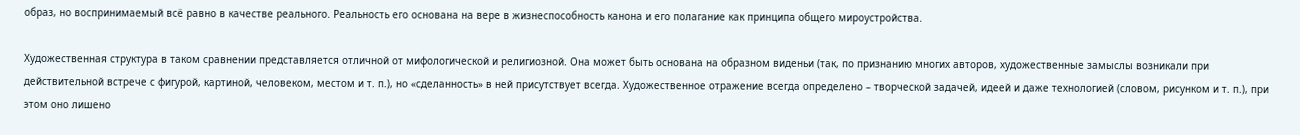образ, но воспринимаемый всё равно в качестве реального. Реальность его основана на вере в жизнеспособность канона и его полагание как принципа общего мироустройства.

Художественная структура в таком сравнении представляется отличной от мифологической и религиозной. Она может быть основана на образном виденьи (так, по признанию многих авторов, художественные замыслы возникали при действительной встрече с фигурой, картиной, человеком, местом и т. п.), но «сделанность» в ней присутствует всегда. Художественное отражение всегда определено – творческой задачей, идеей и даже технологией (словом, рисунком и т. п.), при этом оно лишено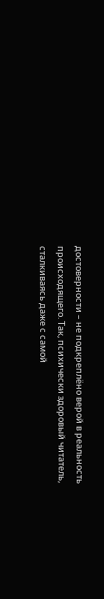достоверности – не подкреплёно верой в реальность происходящего. Так, психически здоровый читатель, сталкиваясь даже с самой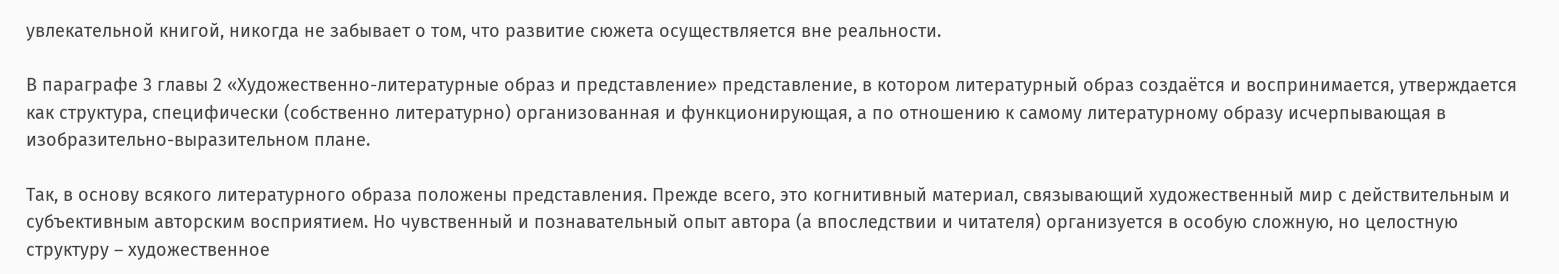увлекательной книгой, никогда не забывает о том, что развитие сюжета осуществляется вне реальности.

В параграфе 3 главы 2 «Художественно-литературные образ и представление» представление, в котором литературный образ создаётся и воспринимается, утверждается как структура, специфически (собственно литературно) организованная и функционирующая, а по отношению к самому литературному образу исчерпывающая в изобразительно-выразительном плане.

Так, в основу всякого литературного образа положены представления. Прежде всего, это когнитивный материал, связывающий художественный мир с действительным и субъективным авторским восприятием. Но чувственный и познавательный опыт автора (а впоследствии и читателя) организуется в особую сложную, но целостную структуру – художественное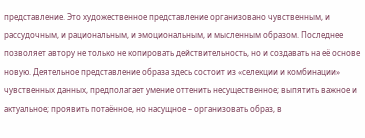представление. Это художественное представление организовано чувственным, и рассудочным, и рациональным, и эмоциональным, и мысленным образом. Последнее позволяет автору не только не копировать действительность, но и создавать на её основе новую. Деятельное представление образа здесь состоит из «селекции и комбинации» чувственных данных, предполагает умение оттенить несущественное; выпятить важное и актуальное; проявить потаённое, но насущное – организовать образ, в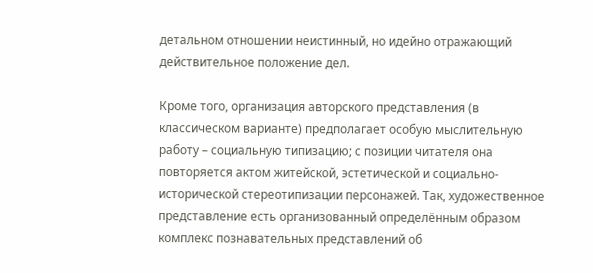детальном отношении неистинный, но идейно отражающий действительное положение дел.

Кроме того, организация авторского представления (в классическом варианте) предполагает особую мыслительную работу – социальную типизацию; с позиции читателя она повторяется актом житейской, эстетической и социально-исторической стереотипизации персонажей. Так, художественное представление есть организованный определённым образом комплекс познавательных представлений об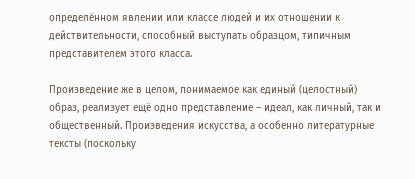определённом явлении или классе людей и их отношении к действительности, способный выступать образцом, типичным представителем этого класса.

Произведение же в целом, понимаемое как единый (целостный) образ, реализует ещё одно представление – идеал, как личный, так и общественный. Произведения искусства, а особенно литературные тексты (поскольку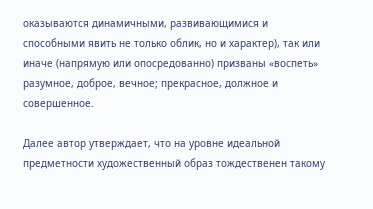оказываются динамичными, развивающимися и способными явить не только облик, но и характер), так или иначе (напрямую или опосредованно) призваны «воспеть» разумное, доброе, вечное; прекрасное, должное и совершенное.

Далее автор утверждает, что на уровне идеальной предметности художественный образ тождественен такому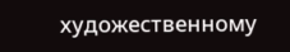художественному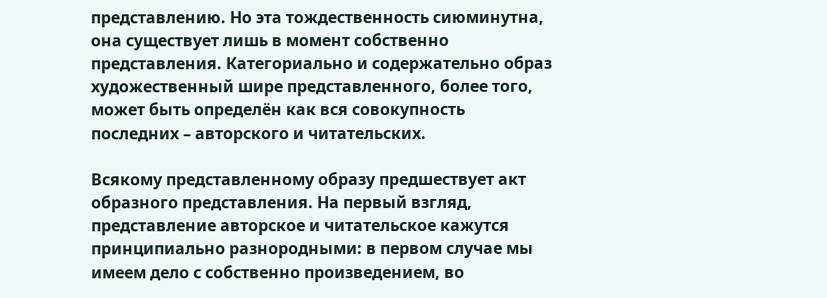представлению. Но эта тождественность сиюминутна, она существует лишь в момент собственно представления. Категориально и содержательно образ художественный шире представленного, более того, может быть определён как вся совокупность последних – авторского и читательских.

Всякому представленному образу предшествует акт образного представления. На первый взгляд, представление авторское и читательское кажутся принципиально разнородными: в первом случае мы имеем дело с собственно произведением, во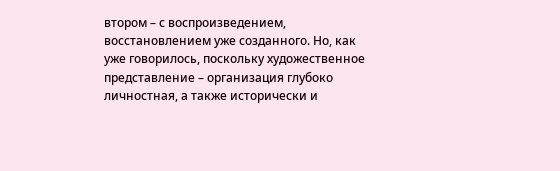втором – с воспроизведением, восстановлением уже созданного. Но, как уже говорилось, поскольку художественное представление – организация глубоко личностная, а также исторически и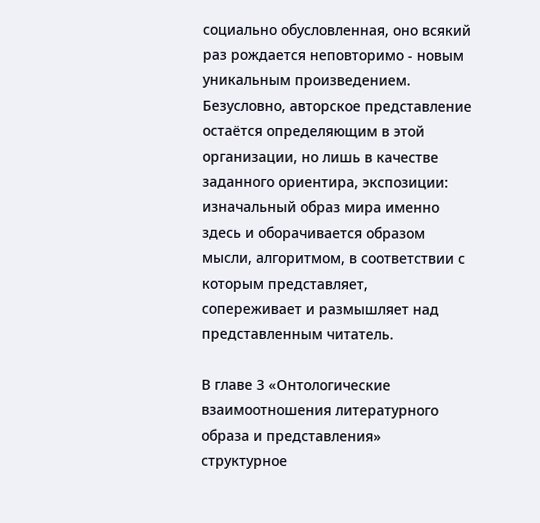социально обусловленная, оно всякий раз рождается неповторимо - новым уникальным произведением. Безусловно, авторское представление остаётся определяющим в этой организации, но лишь в качестве заданного ориентира, экспозиции: изначальный образ мира именно здесь и оборачивается образом мысли, алгоритмом, в соответствии с которым представляет, сопереживает и размышляет над представленным читатель.

В главе 3 «Онтологические взаимоотношения литературного образа и представления» структурное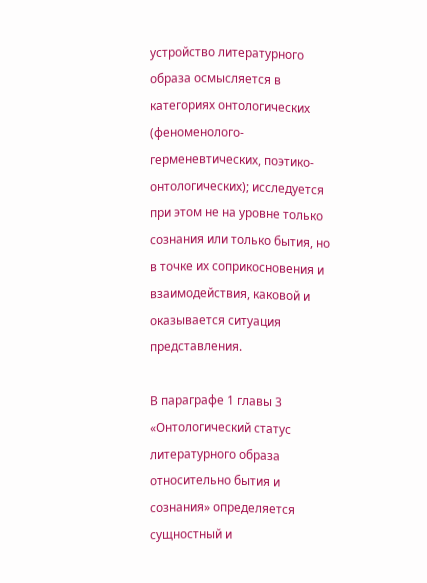устройство литературного образа осмысляется в категориях онтологических (феноменолого-герменевтических, поэтико-онтологических); исследуется при этом не на уровне только сознания или только бытия, но в точке их соприкосновения и взаимодействия, каковой и оказывается ситуация представления.

В параграфе 1 главы 3 «Онтологический статус литературного образа относительно бытия и сознания» определяется сущностный и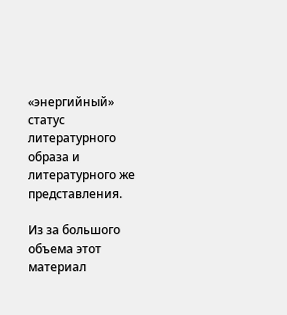«энергийный» статус литературного образа и литературного же представления.

Из за большого объема этот материал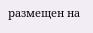размещен на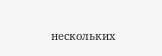нескольких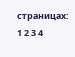страницах:
1 2 3 4